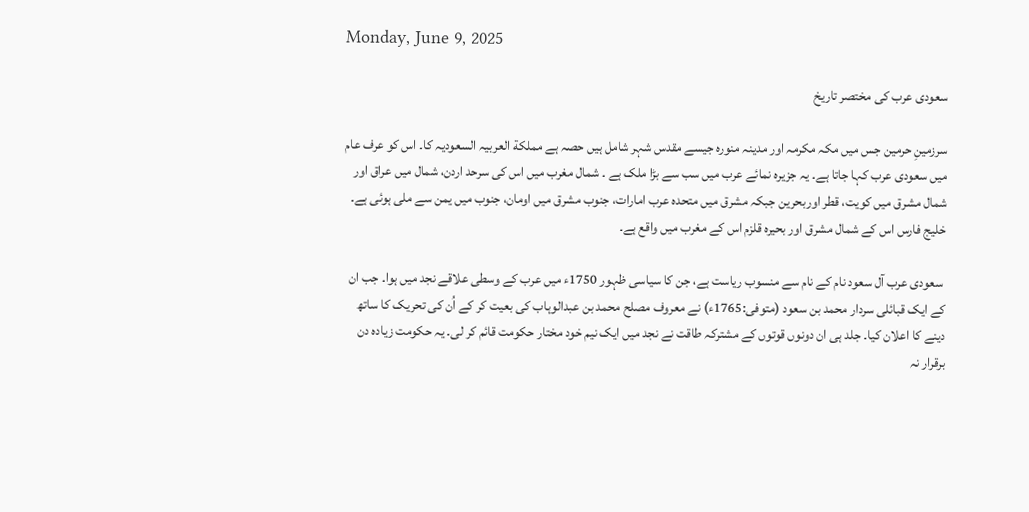Monday, June 9, 2025

سعودی عرب کی مختصر تاریخ

سرزمینِ حرمین جس میں مکہ مکرمہ اور مدینہ منورہ جیسے مقدس شہر شامل ہیں حصہ ہے مملکة العربیہ السعودیہ کا۔ اس کو عرف عام میں سعودی عرب کہا جاتا ہے۔ یہ جزیرہ نمائے عرب میں سب سے بڑا ملک ہے ۔ شمال مغرب میں اس کی سرحد اردن، شمال میں عراق اور شمال مشرق میں کویت، قطر اوربحرین جبکہ مشرق میں متحدہ عرب امارات، جنوب مشرق میں اومان، جنوب میں یمن سے ملی ہوئی ہے۔ خلیج فارس اس کے شمال مشرق اور بحیرہ قلزم اس کے مغرب میں واقع ہے۔

 سعودی عرب آل سعود نام کے نام سے منسوب ریاست ہے، جن کا سیاسی ظہور 1750ء میں عرب کے وسطی علاقے نجد میں ہوا۔ جب ان کے ایک قبائلی سردار محمد بن سعود (متوفی:1765ء) نے معروف مصلح محمد بن عبدالوہاب کی بعیت کر کے اُن کی تحریک کا ساتھ دینے کا اعلان کیا۔ جلد ہی ان دونوں قوتوں کے مشترکہ طاقت نے نجد میں ایک نیم خود مختار حکومت قائم کر لی۔ یہ حکومت زیادہ دن برقرار نہ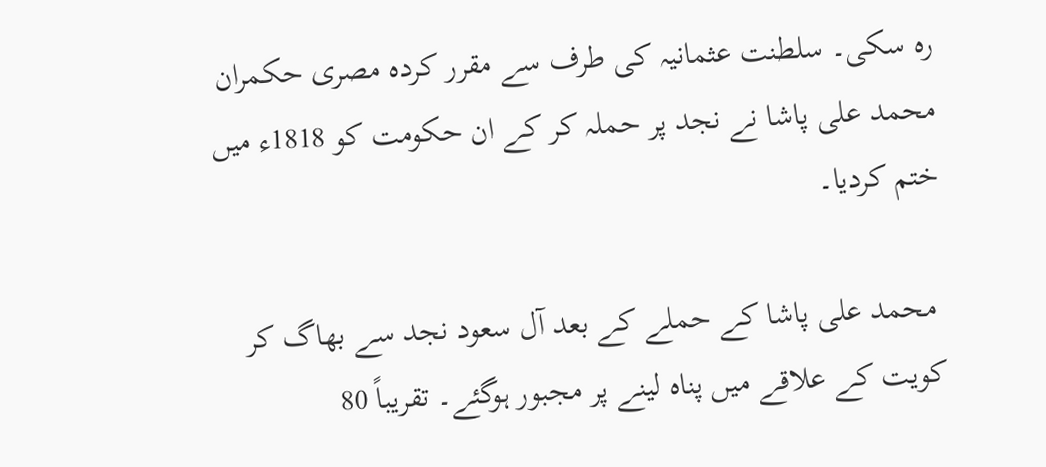رہ سکی۔ سلطنت عثمانیہ کی طرف سے مقرر کردہ مصری حکمران محمد علی پاشا نے نجد پر حملہ کر کے ان حکومت کو 1818ء میں ختم کردیا۔

 محمد علی پاشا کے حملے کے بعد آل سعود نجد سے بھاگ کر کویت کے علاقے میں پناہ لینے پر مجبور ہوگئے۔ تقریباً 80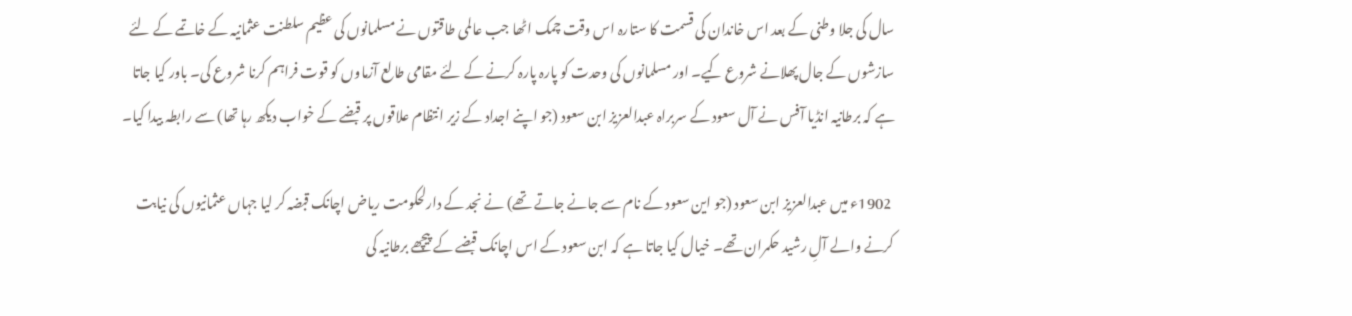سال کی جلا وطنی کے بعد اس خاندان کی قسمت کا ستارہ اس وقت چمک اٹھا جب عالمی طاقتوں نے مسلمانوں کی عظیم سلطنت عثمانیہ کے خاتمے کے لئے سازشوں کے جال پھلانے شروع کیے۔ اور مسلمانوں کی وحدت کو پارہ پارہ کرنے کے لئے مقامی طالع آزماوں کو قوت فراہم کرنا شروع کی۔ باور کیا جاتا ہے کہ برطانیہ انڈیا آفس نے آل سعود کے سربراہ عبدالعزیز ابن سعود (جو اپنے اجداد کے زیر انتظام علاقوں پر قبضے کے خواب دیکھ رہا تھا) سے رابطہ بیدا کیا۔

 1902ء میں عبدالعزیز ابن سعود (جو این سعود کے نام سے جانے جاتے تھے) نے نجد کے دارلحکومت ریاض اچانک قبضہ کر لیا جہاں عثمانیوں کی نیابت کرنے والے آلِ رشید حکمران تھے۔ خیال کیا جاتا ہے کہ ابن سعود کے اس اچانک قبضے کے پیچھے برطانیہ کی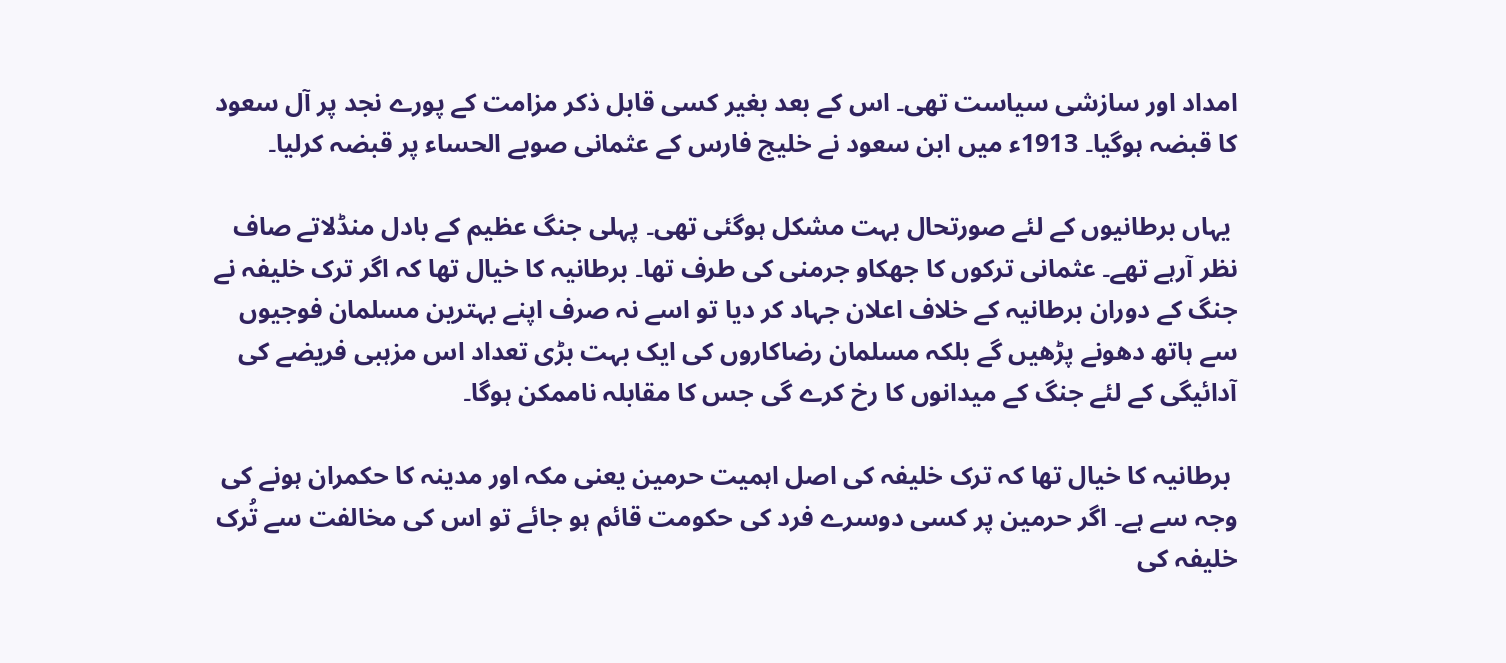امداد اور سازشی سیاست تھی۔ اس کے بعد بغیر کسی قابل ذکر مزامت کے پورے نجد پر آل سعود کا قبضہ ہوگیا۔ 1913ء میں ابن سعود نے خلیج فارس کے عثمانی صوبے الحساء پر قبضہ کرلیا۔

 یہاں برطانیوں کے لئے صورتحال بہت مشکل ہوگئی تھی۔ پہلی جنگ عظیم کے بادل منڈلاتے صاف نظر آرہے تھے۔ عثمانی ترکوں کا جھکاو جرمنی کی طرف تھا۔ برطانیہ کا خیال تھا کہ اگر ترک خلیفہ نے جنگ کے دوران برطانیہ کے خلاف اعلان جہاد کر دیا تو اسے نہ صرف اپنے بہترین مسلمان فوجیوں سے ہاتھ دھونے پڑھیں گے بلکہ مسلمان رضاکاروں کی ایک بہت بڑی تعداد اس مزہبی فریضے کی آدائیگی کے لئے جنگ کے میدانوں کا رخ کرے گی جس کا مقابلہ ناممکن ہوگا۔

 برطانیہ کا خیال تھا کہ ترک خلیفہ کی اصل اہمیت حرمین یعنی مکہ اور مدینہ کا حکمران ہونے کی وجہ سے ہے۔ اگر حرمین پر کسی دوسرے فرد کی حکومت قائم ہو جائے تو اس کی مخالفت سے تُرک خلیفہ کی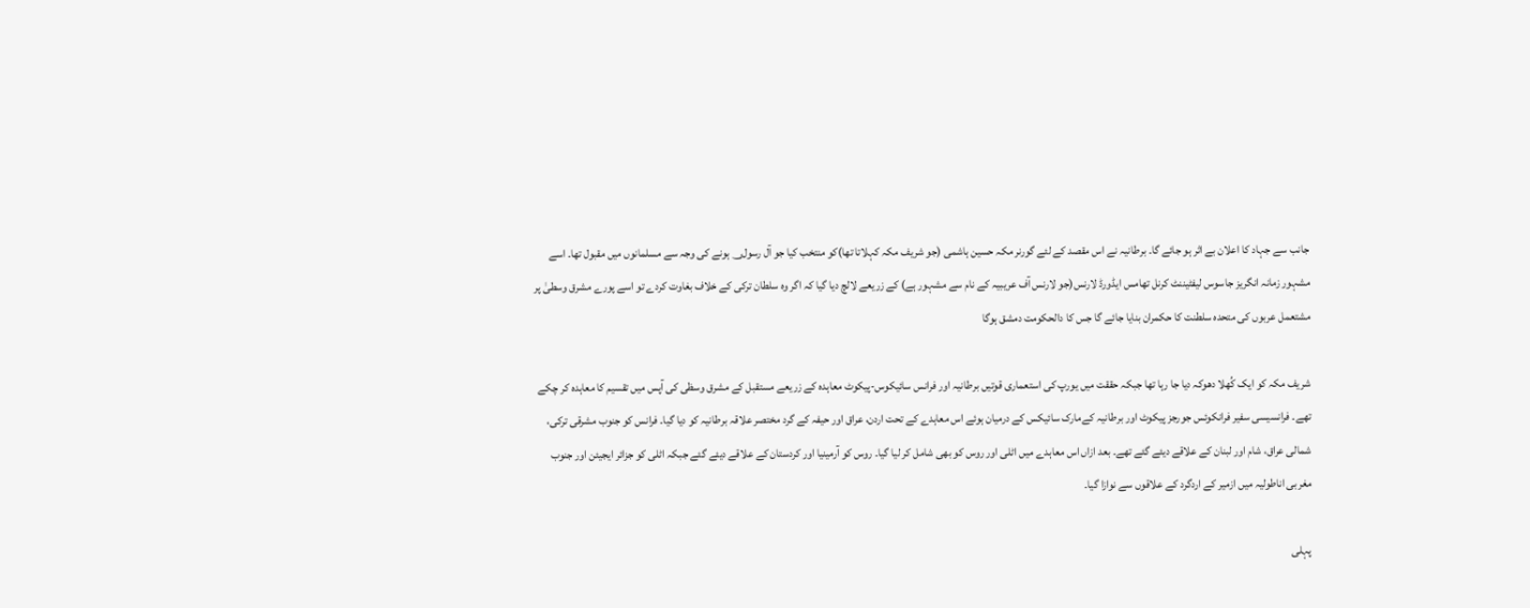جانب سے جہاد کا اعلان بے اثر ہو جائے گا۔ برطانیہ نے اس مقصد کے لئے گورنر مکہ حسین ہاشمی (جو شریف مکہ کہلاتا تھا)کو منتخب کیا جو آل رسول؀ ہونے کی وجہ سے مسلمانوں میں مقبول تھا۔ اسے مشہور زمانہ انگریز جاسوس لیفٹیننٹ کرنل تھامس ایڈورڈ لارنس(جو لارنس آف عریبیہ کے نام سے مشہور ہے) کے زریعے لالچ دیا گیا کہ اگر وہ سلطان ترکی کے خلاف بغاوت کردے تو اسے پورے مشرق وسطیٰ پر مشتعمل عربوں کی متحدہ سلطنت کا حکمران بنایا جائے گا جس کا دالحکومت دمشق ہوگا

شریف مکہ کو ایک کُھلا دھوکہ دیا جا رہا تھا جبکہ حققت میں یورپ کی استعماری قوتیں برطانیہ اور فرانس سائیکوس-پیکوٹ معاہدہ کے زریعے مستقبل کے مشرق وسظی کی آپس میں تقسیم کا معاہدہ کر چکے تھے۔ فرانسیسی سفیر فرانکوئس جورجز پیکوٹ اور برطانیہ کےمارک سائیکس کے درمیان ہوئے اس معاہدے کے تحت اردن، عراق اور حیفہ کے گرد مختصر علاقہ برطانیہ کو دیا گیا۔ فرانس کو جنوب مشرقی ترکی، شمالی عراق، شام اور لبنان کے علاقے دیئے گئے تھے۔ بعد ازاں اس معاہدے میں اٹلی اور روس کو بھی شامل کر لیا گیا۔ روس کو آرمینیا اور کردستان کے علاقے دیئے گئے جبکہ اٹلی کو جزائر ایجیئن اور جنوب مغربی اناطولیہ میں ازمیر کے اردگرد کے علاقوں سے نوازا گیا۔

پہلی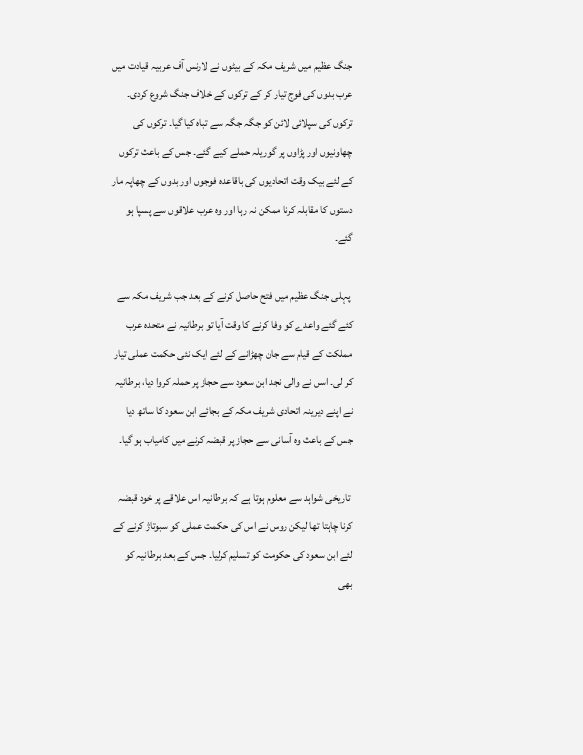جنگ عظیم میں شریف مکہ کے بیٹوں نے لارنس آف عربیہ قیادت میں عرب بدوں کی فوج تیار کر کے ترکوں کے خلاف جنگ شروع کردی۔ ترکوں کی سپلائی لائن کو جگہ جگہ سے تباہ کیا گیا۔ ترکوں کی چھاونیوں اور پڑاوں پر گوریلہ حملے کیے گئے۔ جس کے باعث ترکوں کے لئے بیک وقت اتحادیوں کی باقاعدہ فوجوں اور بدوں کے چھاپہ مار دستوں کا مقابلہ کرنا ممکن نہ رہا اور وہ عرب علاقوں سے پسپا ہو گئے۔

 پہلی جنگ عظیم میں فتح حاصل کرنے کے بعد جب شریف مکہ سے کئے گئے واعدے کو وفا کرنے کا وقت آیا تو برطانیہ نے متحدہ عرب مملکت کے قیام سے جان چھڑانے کے لئے ایک نئی حکمت عملی تیار کر لی۔ اسں نے والی نجد ابن سعود سے حجاز پر حملہ کروا دیا، برطانیہ نے اپنے دیرینہ اتحادی شریف مکہ کے بجائے ابن سعود کا ساتھ دیا جس کے باعث وہ آسانی سے حجاز پر قبضہ کرنے میں کامیاب ہو گیا۔

 تاریخی شواہد سے معلوم ہوتا ہے کہ برطانیہ اس علاقے پر خود قبضہ کرنا چاہتا تھا لیکن روس نے اس کی حکمت عملی کو سبوتاژ کرنے کے لئے ابن سعود کی حکومت کو تسلیم کرلیا۔ جس کے بعد برطانیہ کو بھی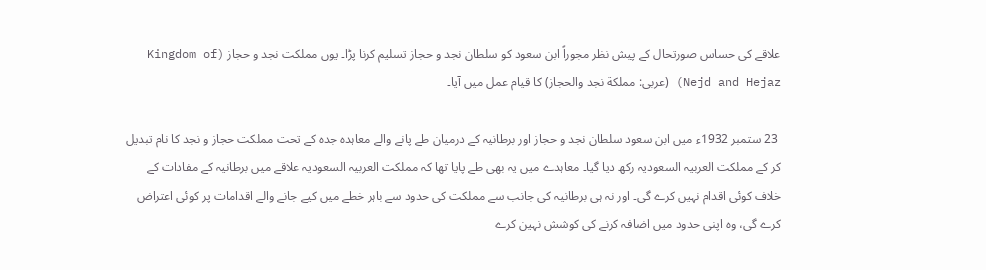علاقے کی حساس صورتحال کے پیش نظر مجوراً ابن سعود کو سلطان نجد و حجاز تسلیم کرنا پڑا۔ یوں مملکت نجد و حجاز (Kingdom of Nejd and Hejaz) (عربی: مملكة نجد والحجاز) کا قیام عمل میں آیا۔

 23 ستمبر 1932ء میں ابن سعود سلطان نجد و حجاز اور برطانیہ کے درمیان طے پانے والے معاہدہ جدہ کے تحت مملکت حجاز و نجد کا نام تبدیل کر کے مملکت العربیہ السعودیہ رکھ دیا گیا۔ معاہدے میں یہ بھی طے پایا تھا کہ مملکت العربیہ السعودیہ علاقے میں برطانیہ کے مفادات کے خلاف کوئی اقدام نہیں کرے گی۔ اور نہ ہی برطانیہ کی جانب سے مملکت کی حدود سے باہر خطے میں کیے جانے والے اقدامات پر کوئی اعتراض کرے گی، وہ اپنی حدود میں اضافہ کرنے کی کوشش نہین کرے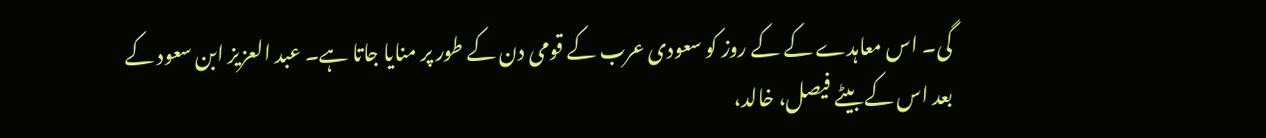گی۔ اس معاہدے کے کے روز کو سعودی عرب کے قومی دن کے طور پر منایا جاتا ہے۔ عبد العزیز ابن سعود کے بعد اس کے بیٹے فیصل، خالد،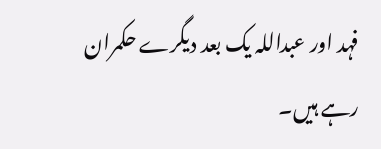فہد اور عبداللہ یک بعد دیگرے حکمران رہے ہیں۔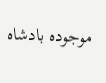موجودہ بادشاہ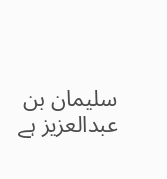سلیمان بن عبدالعزیز ہے